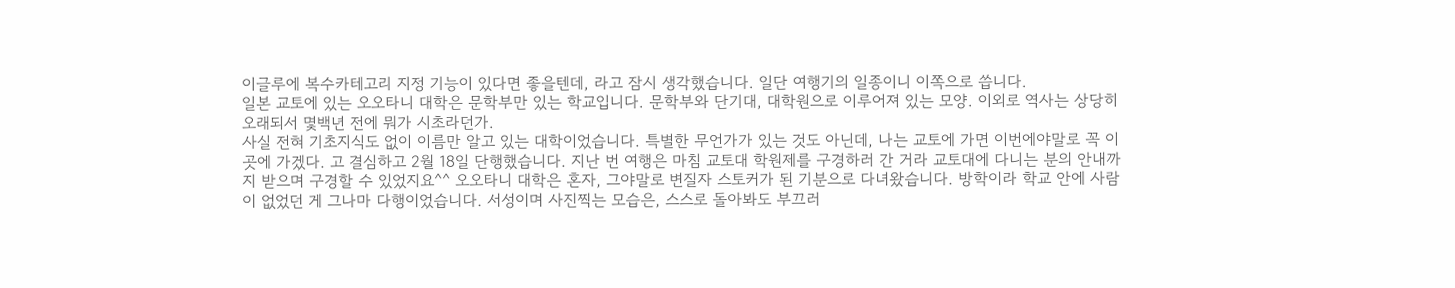이글루에 복수카테고리 지정 기능이 있다면 좋을텐데, 라고 잠시 생각했습니다. 일단 여행기의 일종이니 이쪽으로 씁니다.
일본 교토에 있는 오오타니 대학은 문학부만 있는 학교입니다. 문학부와 단기대, 대학원으로 이루어져 있는 모양. 이외로 역사는 상당히 오래되서 몇백년 전에 뭐가 시초라던가.
사실 전혀 기초지식도 없이 이름만 알고 있는 대학이었습니다. 특별한 무언가가 있는 것도 아닌데, 나는 교토에 가면 이번에야말로 꼭 이 곳에 가겠다. 고 결심하고 2월 18일 단행했습니다. 지난 번 여행은 마침 교토대 학원제를 구경하러 간 거라 교토대에 다니는 분의 안내까지 받으며 구경할 수 있었지요^^ 오오타니 대학은 혼자, 그야말로 변질자 스토커가 된 기분으로 다녀왔습니다. 방학이라 학교 안에 사람이 없었던 게 그나마 다행이었습니다. 서성이며 사진찍는 모습은, 스스로 돌아봐도 부끄러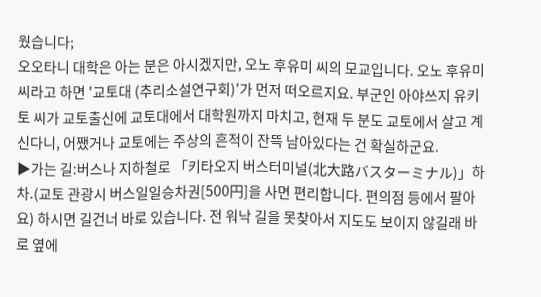웠습니다;
오오타니 대학은 아는 분은 아시겠지만, 오노 후유미 씨의 모교입니다. 오노 후유미 씨라고 하면 '교토대 (추리소설연구회)'가 먼저 떠오르지요. 부군인 아야쓰지 유키토 씨가 교토출신에 교토대에서 대학원까지 마치고, 현재 두 분도 교토에서 살고 계신다니, 어쨌거나 교토에는 주상의 흔적이 잔뜩 남아있다는 건 확실하군요.
▶가는 길:버스나 지하철로 「키타오지 버스터미널(北大路バスターミナル)」하차.(교토 관광시 버스일일승차권[500円]을 사면 편리합니다. 편의점 등에서 팔아요) 하시면 길건너 바로 있습니다. 전 워낙 길을 못찾아서 지도도 보이지 않길래 바로 옆에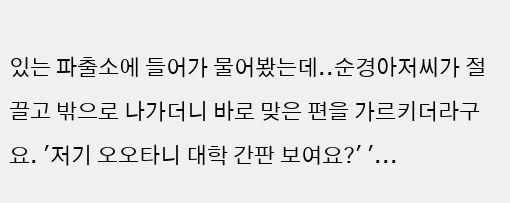있는 파출소에 들어가 물어봤는데..순경아저씨가 절 끌고 밖으로 나가더니 바로 맞은 편을 가르키더라구요. '저기 오오타니 대학 간판 보여요?' '...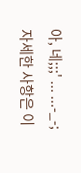아, 네;;;' ... ...-_-;
자세한 사항은 이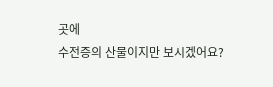곳에
수전증의 산물이지만 보시겠어요?